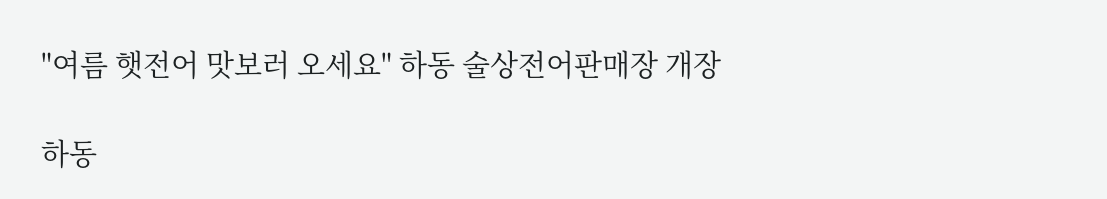"여름 햇전어 맛보러 오세요" 하동 술상전어판매장 개장

하동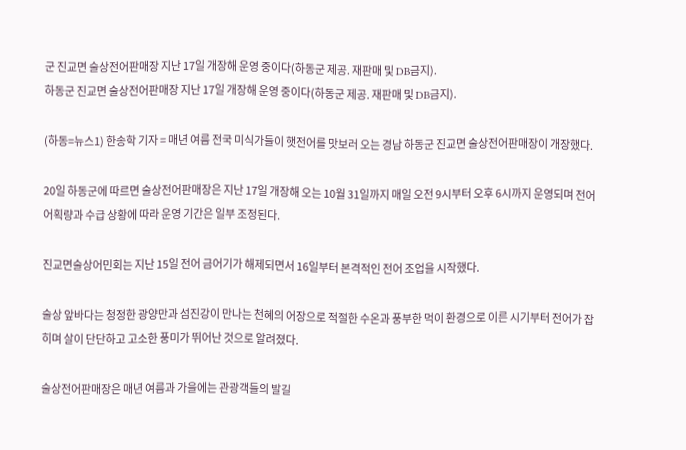군 진교면 술상전어판매장 지난 17일 개장해 운영 중이다(하동군 제공. 재판매 및 DB금지).
하동군 진교면 술상전어판매장 지난 17일 개장해 운영 중이다(하동군 제공. 재판매 및 DB금지).

(하동=뉴스1) 한송학 기자 = 매년 여름 전국 미식가들이 햇전어를 맛보러 오는 경남 하동군 진교면 술상전어판매장이 개장했다.

20일 하동군에 따르면 술상전어판매장은 지난 17일 개장해 오는 10월 31일까지 매일 오전 9시부터 오후 6시까지 운영되며 전어 어획량과 수급 상황에 따라 운영 기간은 일부 조정된다.

진교면술상어민회는 지난 15일 전어 금어기가 해제되면서 16일부터 본격적인 전어 조업을 시작했다.

술상 앞바다는 청정한 광양만과 섬진강이 만나는 천혜의 어장으로 적절한 수온과 풍부한 먹이 환경으로 이른 시기부터 전어가 잡히며 살이 단단하고 고소한 풍미가 뛰어난 것으로 알려졌다.

술상전어판매장은 매년 여름과 가을에는 관광객들의 발길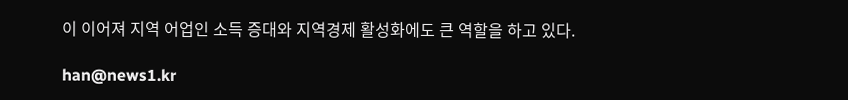이 이어져 지역 어업인 소득 증대와 지역경제 활성화에도 큰 역할을 하고 있다.

han@news1.kr